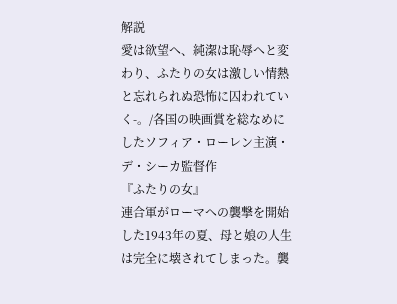解説
愛は欲望へ、純潔は恥辱へと変わり、ふたりの女は激しい情熱と忘れられぬ恐怖に囚われていく-。/各国の映画賞を総なめにしたソフィア・ローレン主演・デ・シーカ監督作
『ふたりの女』
連合軍がローマへの襲撃を開始した1943年の夏、母と娘の人生は完全に壊されてしまった。襲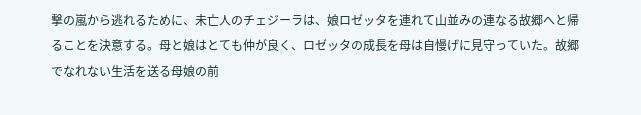撃の嵐から逃れるために、未亡人のチェジーラは、娘ロゼッタを連れて山並みの連なる故郷へと帰ることを決意する。母と娘はとても仲が良く、ロゼッタの成長を母は自慢げに見守っていた。故郷でなれない生活を送る母娘の前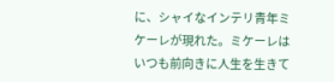に、シャイなインテリ青年ミケーレが現れた。ミケーレはいつも前向きに人生を生きて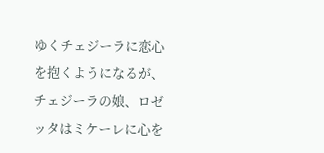ゆくチェジーラに恋心を抱くようになるが、チェジーラの娘、ロゼッタはミケーレに心を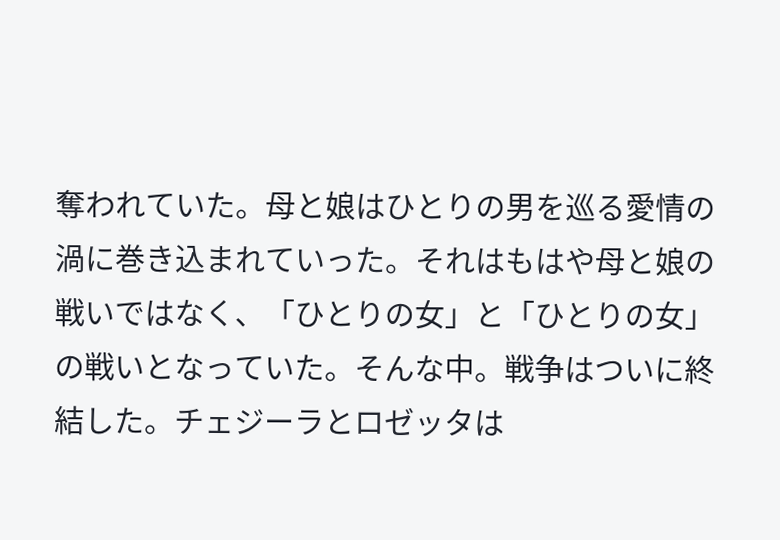奪われていた。母と娘はひとりの男を巡る愛情の渦に巻き込まれていった。それはもはや母と娘の戦いではなく、「ひとりの女」と「ひとりの女」の戦いとなっていた。そんな中。戦争はついに終結した。チェジーラとロゼッタは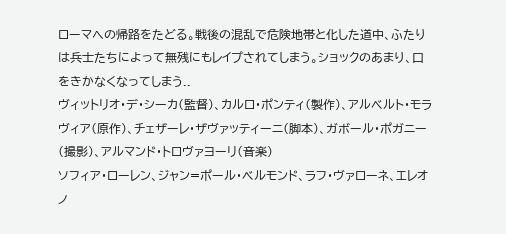ローマへの帰路をたどる。戦後の混乱で危険地帯と化した道中、ふたりは兵士たちによって無残にもレイプされてしまう。ショックのあまり、口をきかなくなってしまう..
ヴィットリオ・デ・シーカ(監督)、カルロ・ポンティ(製作)、アルベルト・モラヴィア(原作)、チェザーレ・ザヴァッティーニ(脚本)、ガボール・ポガニー(撮影)、アルマンド・トロヴァヨーリ(音楽)
ソフィア・ローレン、ジャン=ポール・ベルモンド、ラフ・ヴァローネ、エレオノ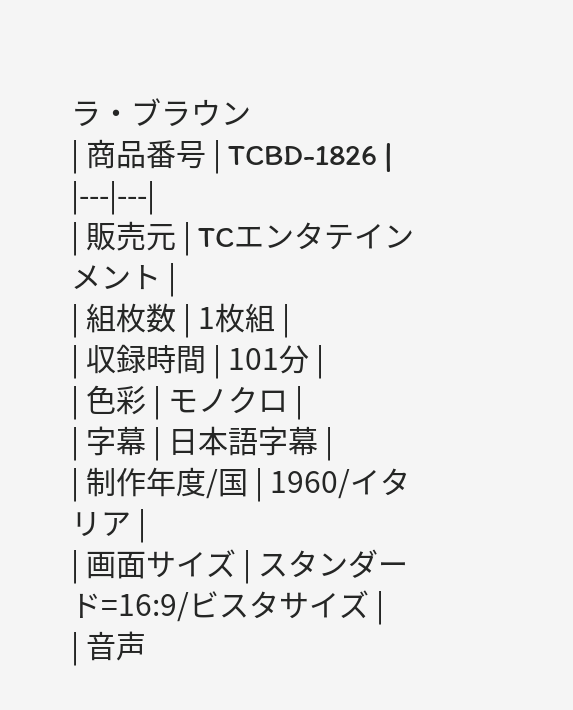ラ・ブラウン
| 商品番号 | TCBD-1826 |
|---|---|
| 販売元 | TCエンタテインメント |
| 組枚数 | 1枚組 |
| 収録時間 | 101分 |
| 色彩 | モノクロ |
| 字幕 | 日本語字幕 |
| 制作年度/国 | 1960/イタリア |
| 画面サイズ | スタンダード=16:9/ビスタサイズ |
| 音声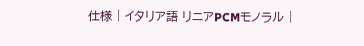仕様 | イタリア語 リニアPCMモノラル |